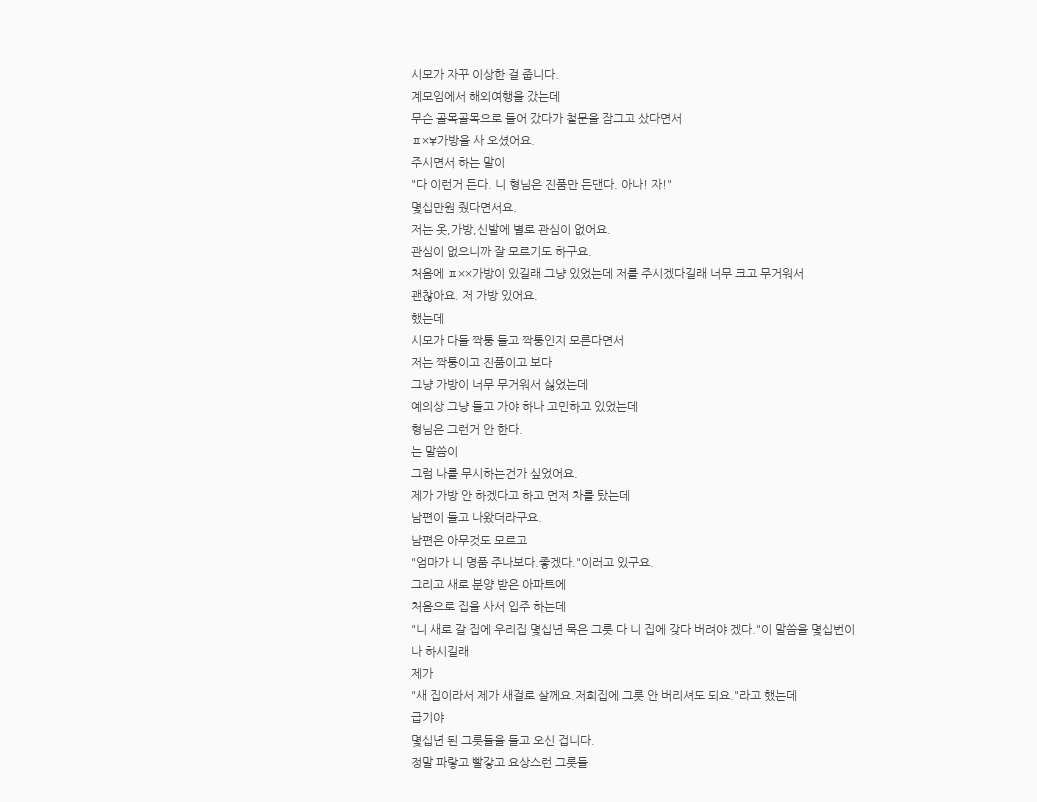시모가 자꾸 이상한 걸 줍니다.
계모임에서 해외여행을 갔는데
무슨 골목골목으로 들어 갔다가 철문을 잠그고 샀다면서
ㅍ×¥가방을 사 오셨어요.
주시면서 하는 말이
"다 이런거 든다. 니 형님은 진품만 든댄다. 아나! 자!"
몇십만원 줬다면서요.
저는 옷,가방,신발에 별로 관심이 없어요.
관심이 없으니까 잘 모르기도 하구요.
처음에 ㅍ××가방이 있길래 그냥 있었는데 저를 주시겠다길래 너무 크고 무거워서
괜찮아요. 저 가방 있어요.
했는데
시모가 다들 짝퉁 들고 짝퉁인지 모른다면서
저는 짝퉁이고 진품이고 보다
그냥 가방이 너무 무거워서 싫었는데
예의상 그냥 들고 가야 하나 고민하고 있었는데
형님은 그런거 안 한다.
는 말씀이
그럼 나를 무시하는건가 싶었어요.
제가 가방 안 하겠다고 하고 먼저 차를 탔는데
남편이 들고 나왔더라구요.
남편은 아무것도 모르고
"엄마가 니 명품 주나보다.좋겠다."이러고 있구요.
그리고 새로 분양 받은 아파트에
처음으로 집을 사서 입주 하는데
"니 새로 갈 집에 우리집 몇십년 묵은 그릇 다 니 집에 갖다 버려야 겠다."이 말씀을 몇십번이나 하시길래
제가
"새 집이라서 제가 새걸로 살께요.저희집에 그릇 안 버리셔도 되요."라고 했는데
급기야
몇십년 된 그릇들을 들고 오신 겁니다.
정말 파랗고 빨갛고 요상스런 그릇들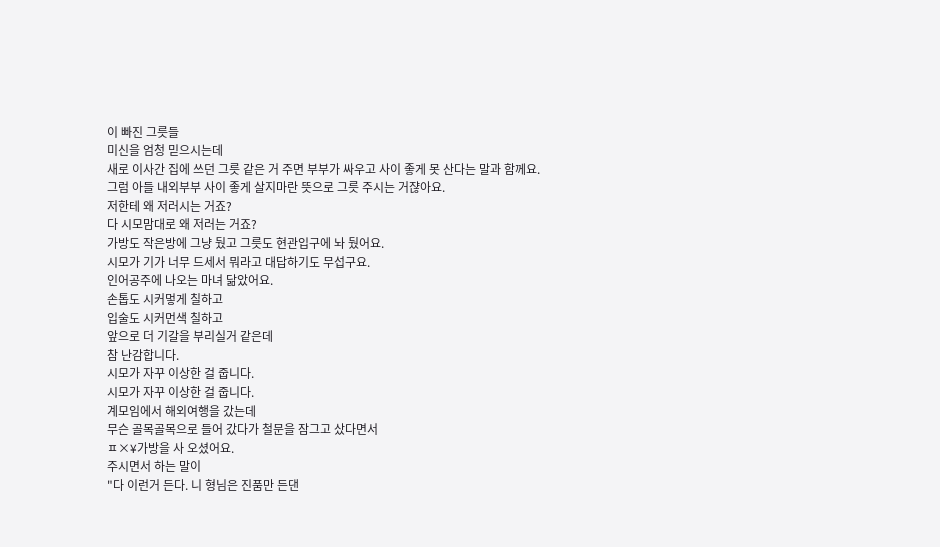이 빠진 그릇들
미신을 엄청 믿으시는데
새로 이사간 집에 쓰던 그릇 같은 거 주면 부부가 싸우고 사이 좋게 못 산다는 말과 함께요.
그럼 아들 내외부부 사이 좋게 살지마란 뜻으로 그릇 주시는 거쟎아요.
저한테 왜 저러시는 거죠?
다 시모맘대로 왜 저러는 거죠?
가방도 작은방에 그냥 뒀고 그릇도 현관입구에 놔 뒀어요.
시모가 기가 너무 드세서 뭐라고 대답하기도 무섭구요.
인어공주에 나오는 마녀 닮았어요.
손톱도 시커멓게 칠하고
입술도 시커먼색 칠하고
앞으로 더 기갈을 부리실거 같은데
참 난감합니다.
시모가 자꾸 이상한 걸 줍니다.
시모가 자꾸 이상한 걸 줍니다.
계모임에서 해외여행을 갔는데
무슨 골목골목으로 들어 갔다가 철문을 잠그고 샀다면서
ㅍ×¥가방을 사 오셨어요.
주시면서 하는 말이
"다 이런거 든다. 니 형님은 진품만 든댄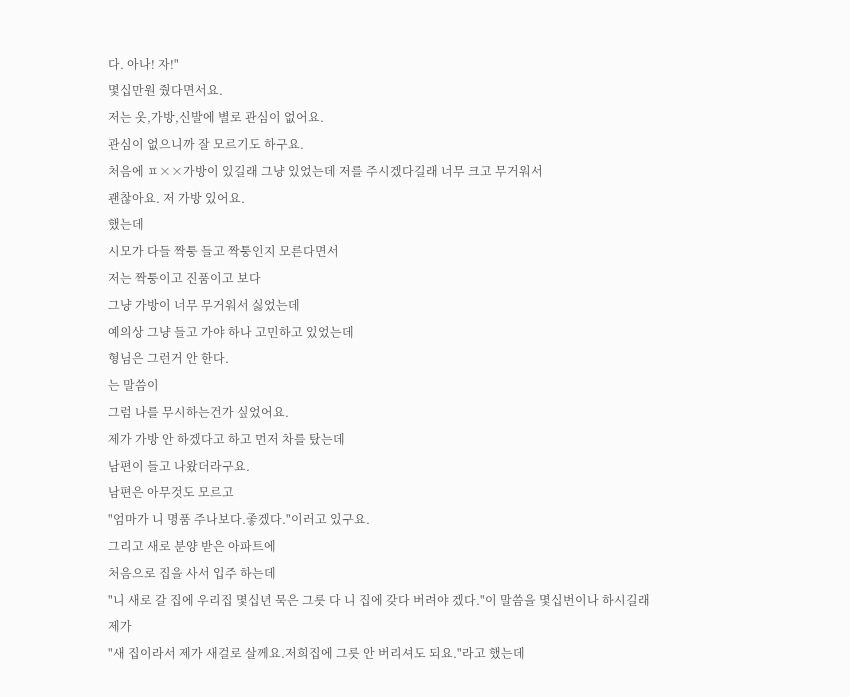다. 아나! 자!"
몇십만원 줬다면서요.
저는 옷,가방,신발에 별로 관심이 없어요.
관심이 없으니까 잘 모르기도 하구요.
처음에 ㅍ××가방이 있길래 그냥 있었는데 저를 주시겠다길래 너무 크고 무거워서
괜찮아요. 저 가방 있어요.
했는데
시모가 다들 짝퉁 들고 짝퉁인지 모른다면서
저는 짝퉁이고 진품이고 보다
그냥 가방이 너무 무거워서 싫었는데
예의상 그냥 들고 가야 하나 고민하고 있었는데
형님은 그런거 안 한다.
는 말씀이
그럼 나를 무시하는건가 싶었어요.
제가 가방 안 하겠다고 하고 먼저 차를 탔는데
남편이 들고 나왔더라구요.
남편은 아무것도 모르고
"엄마가 니 명품 주나보다.좋겠다."이러고 있구요.
그리고 새로 분양 받은 아파트에
처음으로 집을 사서 입주 하는데
"니 새로 갈 집에 우리집 몇십년 묵은 그릇 다 니 집에 갖다 버려야 겠다."이 말씀을 몇십번이나 하시길래
제가
"새 집이라서 제가 새걸로 살께요.저희집에 그릇 안 버리셔도 되요."라고 했는데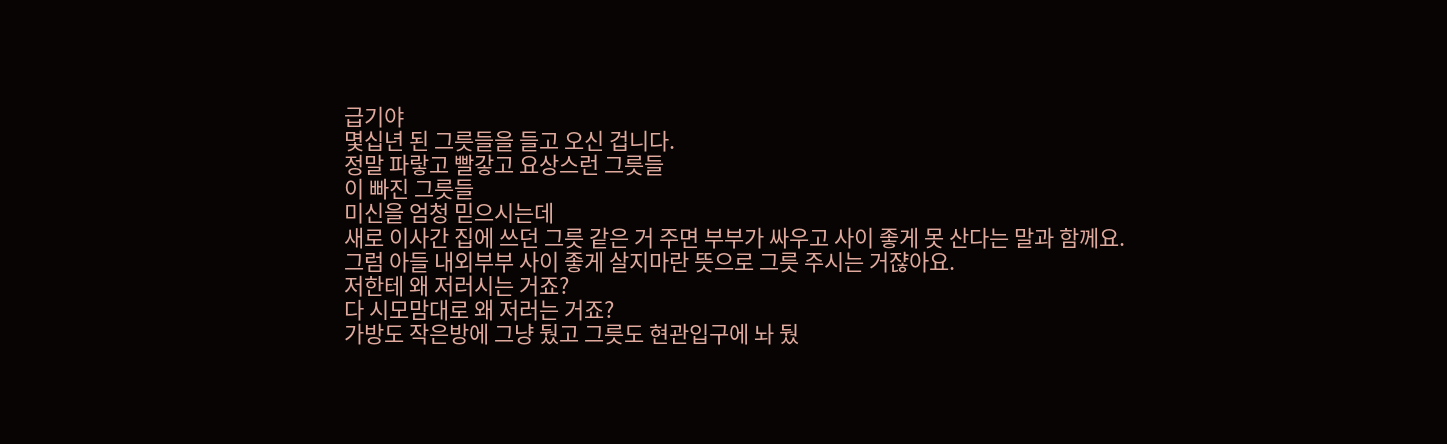급기야
몇십년 된 그릇들을 들고 오신 겁니다.
정말 파랗고 빨갛고 요상스런 그릇들
이 빠진 그릇들
미신을 엄청 믿으시는데
새로 이사간 집에 쓰던 그릇 같은 거 주면 부부가 싸우고 사이 좋게 못 산다는 말과 함께요.
그럼 아들 내외부부 사이 좋게 살지마란 뜻으로 그릇 주시는 거쟎아요.
저한테 왜 저러시는 거죠?
다 시모맘대로 왜 저러는 거죠?
가방도 작은방에 그냥 뒀고 그릇도 현관입구에 놔 뒀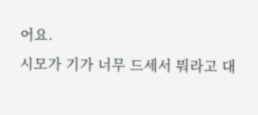어요.
시모가 기가 너무 드세서 뭐라고 대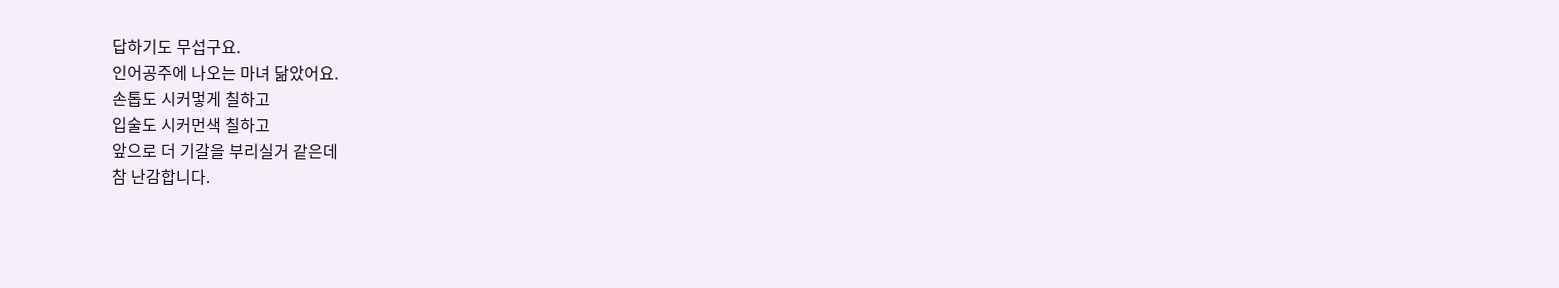답하기도 무섭구요.
인어공주에 나오는 마녀 닮았어요.
손톱도 시커멓게 칠하고
입술도 시커먼색 칠하고
앞으로 더 기갈을 부리실거 같은데
참 난감합니다.